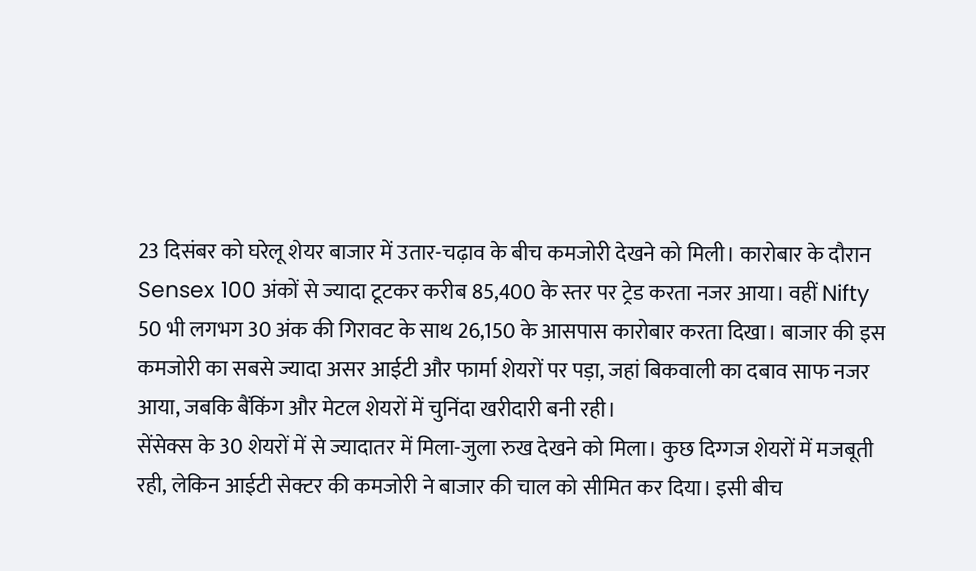23 दिसंबर को घरेलू शेयर बाजार में उतार-चढ़ाव के बीच कमजोरी देखने को मिली। कारोबार के दौरान Sensex 100 अंकों से ज्यादा टूटकर करीब 85,400 के स्तर पर ट्रेड करता नजर आया। वहीं Nifty 50 भी लगभग 30 अंक की गिरावट के साथ 26,150 के आसपास कारोबार करता दिखा। बाजार की इस कमजोरी का सबसे ज्यादा असर आईटी और फार्मा शेयरों पर पड़ा, जहां बिकवाली का दबाव साफ नजर आया, जबकि बैंकिंग और मेटल शेयरों में चुनिंदा खरीदारी बनी रही।
सेंसेक्स के 30 शेयरों में से ज्यादातर में मिला-जुला रुख देखने को मिला। कुछ दिग्गज शेयरों में मजबूती रही, लेकिन आईटी सेक्टर की कमजोरी ने बाजार की चाल को सीमित कर दिया। इसी बीच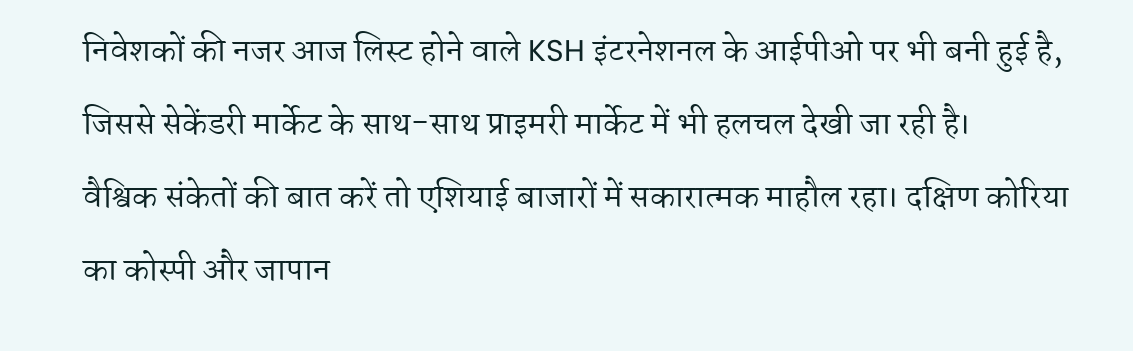निवेशकों की नजर आज लिस्ट होने वाले KSH इंटरनेशनल के आईपीओ पर भी बनी हुई है, जिससे सेकेंडरी मार्केट के साथ-साथ प्राइमरी मार्केट में भी हलचल देखी जा रही है।
वैश्विक संकेतों की बात करें तो एशियाई बाजारों में सकारात्मक माहौल रहा। दक्षिण कोरिया का कोस्पी और जापान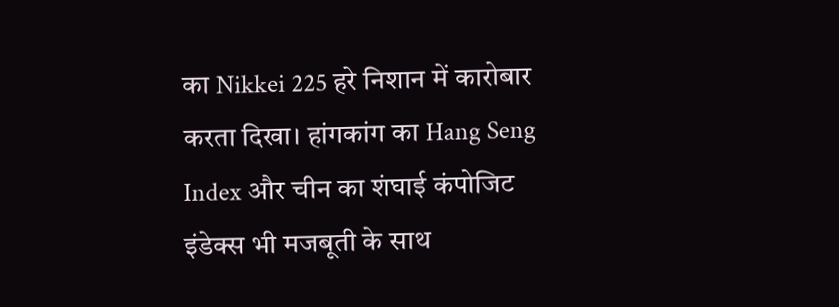का Nikkei 225 हरे निशान में कारोबार करता दिखा। हांगकांग का Hang Seng Index और चीन का शंघाई कंपोजिट इंडेक्स भी मजबूती के साथ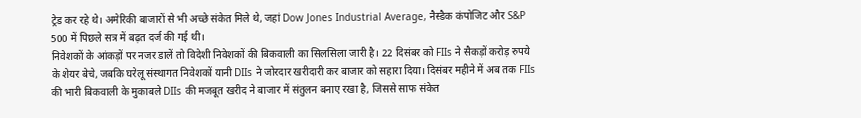ट्रेड कर रहे थे। अमेरिकी बाजारों से भी अच्छे संकेत मिले थे, जहां Dow Jones Industrial Average, नैस्डैक कंपोजिट और S&P 500 में पिछले सत्र में बढ़त दर्ज की गई थी।
निवेशकों के आंकड़ों पर नजर डालें तो विदेशी निवेशकों की बिकवाली का सिलसिला जारी है। 22 दिसंबर को FIIs ने सैकड़ों करोड़ रुपये के शेयर बेचे, जबकि घरेलू संस्थागत निवेशकों यानी DIIs ने जोरदार खरीदारी कर बाजार को सहारा दिया। दिसंबर महीने में अब तक FIIs की भारी बिकवाली के मुकाबले DIIs की मजबूत खरीद ने बाजार में संतुलन बनाए रखा है, जिससे साफ संकेत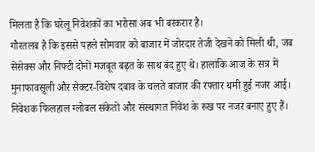मिलता है कि घरेलू निवेशकों का भरोसा अब भी बरकरार है।
गौरतलब है कि इससे पहले सोमवार को बाजार में जोरदार तेजी देखने को मिली थी, जब सेंसेक्स और निफ्टी दोनों मजबूत बढ़त के साथ बंद हुए थे। हालांकि आज के सत्र में मुनाफावसूली और सेक्टर-विशेष दबाव के चलते बाजार की रफ्तार थमी हुई नजर आई। निवेशक फिलहाल ग्लोबल संकेतों और संस्थागत निवेश के रुख पर नजर बनाए हुए हैं।